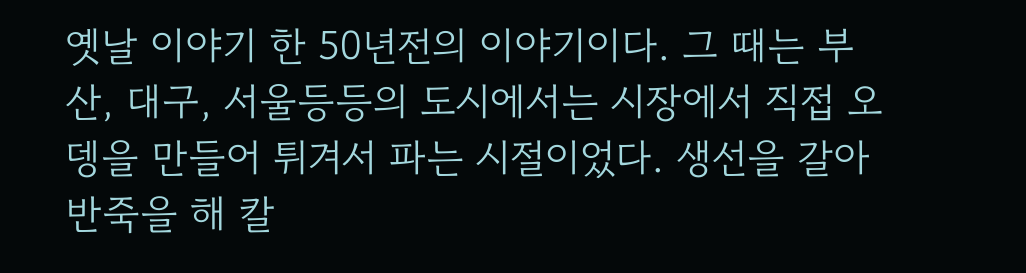옛날 이야기 한 50년전의 이야기이다. 그 때는 부산, 대구, 서울등등의 도시에서는 시장에서 직접 오뎅을 만들어 튀겨서 파는 시절이었다. 생선을 갈아 반죽을 해 칼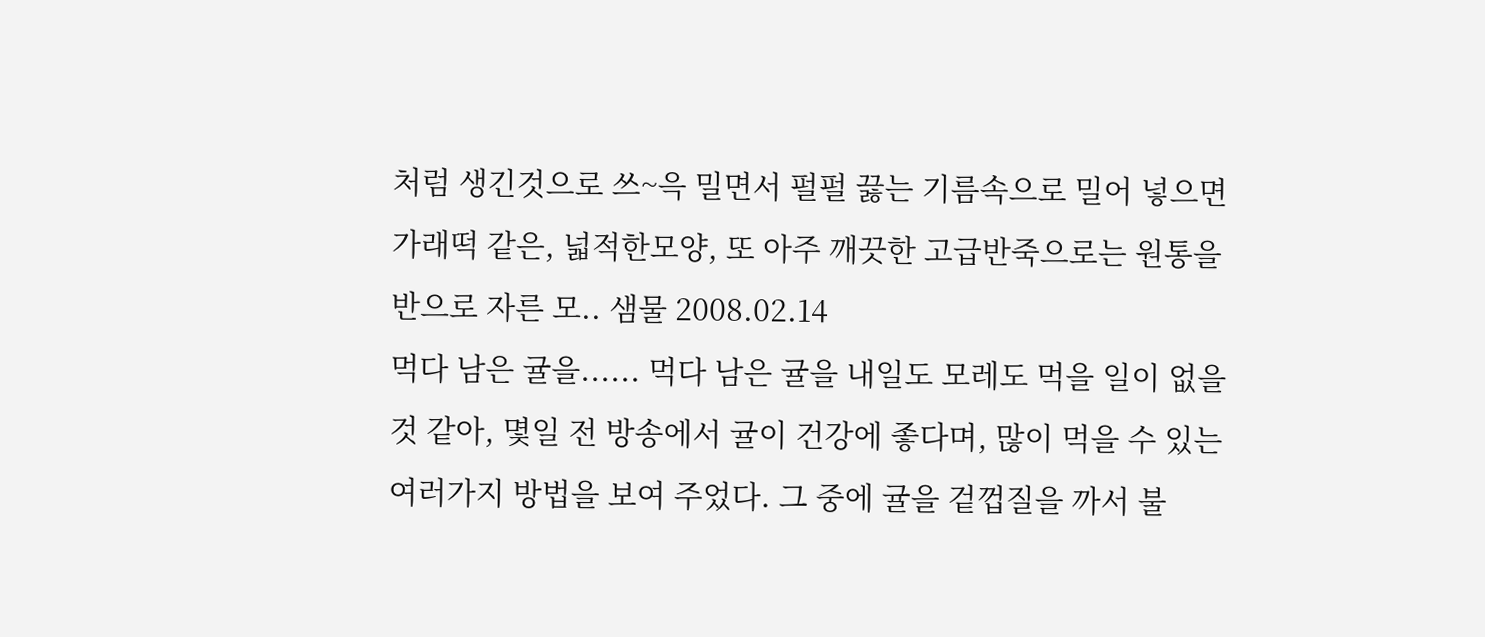처럼 생긴것으로 쓰~윽 밀면서 펄펄 끓는 기름속으로 밀어 넣으면 가래떡 같은, 넓적한모양, 또 아주 깨끗한 고급반죽으로는 원통을 반으로 자른 모.. 샘물 2008.02.14
먹다 남은 귤을...... 먹다 남은 귤을 내일도 모레도 먹을 일이 없을 것 같아, 몇일 전 방송에서 귤이 건강에 좋다며, 많이 먹을 수 있는 여러가지 방법을 보여 주었다. 그 중에 귤을 겉껍질을 까서 불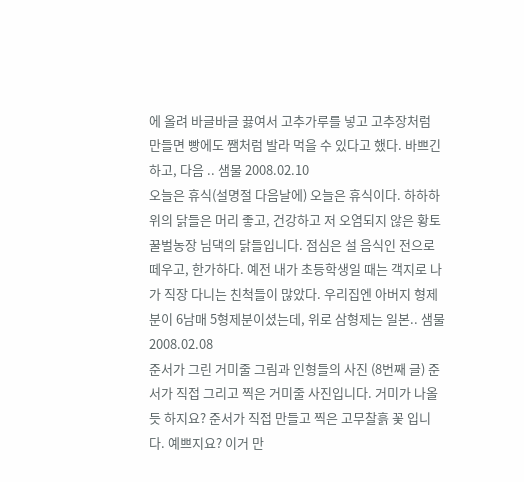에 올려 바글바글 끓여서 고추가루를 넣고 고추장처럼 만들면 빵에도 쨈처럼 발라 먹을 수 있다고 했다. 바쁘긴하고, 다음 .. 샘물 2008.02.10
오늘은 휴식(설명절 다음날에) 오늘은 휴식이다. 하하하 위의 닭들은 머리 좋고, 건강하고 저 오염되지 않은 황토꿀벌농장 님댁의 닭들입니다. 점심은 설 음식인 전으로 떼우고, 한가하다. 예전 내가 초등학생일 때는 객지로 나가 직장 다니는 친척들이 많았다. 우리집엔 아버지 형제분이 6남매 5형제분이셨는데, 위로 삼형제는 일본.. 샘물 2008.02.08
준서가 그린 거미줄 그림과 인형들의 사진 (8번째 글) 준서가 직접 그리고 찍은 거미줄 사진입니다. 거미가 나올듯 하지요? 준서가 직접 만들고 찍은 고무찰흙 꽃 입니다. 예쁘지요? 이거 만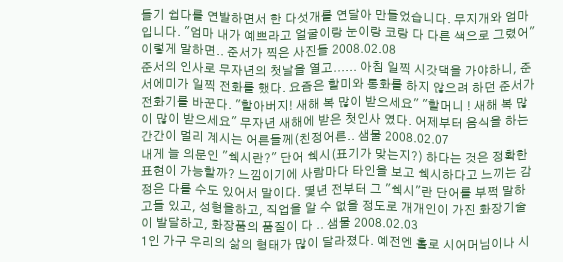들기 쉽다를 연발하면서 한 다섯개를 연달아 만들었습니다. 무지개와 엄마입니다. "엄마 내가 예쁘라고 얼굴이랑 눈이랑 코랑 다 다른 색으로 그렸어" 이렇게 말하면.. 준서가 찍은 사진들 2008.02.08
준서의 인사로 무자년의 첫날을 열고...... 아침 일찍 시갓댁을 가야하니, 준서에미가 일찍 전화를 했다. 요즘은 할미와 통화를 하지 않으려 하던 준서가 전화기를 바꾼다. "할아버지! 새해 복 많이 받으세요" "할머니 ! 새해 복 많이 많이 받으세요" 무자년 새해에 받은 첫인사 였다. 어제부터 음식을 하는 간간이 멀리 계시는 어른들께(친정어른.. 샘물 2008.02.07
내게 늘 의문인 "쉑시란?" 단어 쉑시(표기가 맞는지?) 하다는 것은 정확한 표현이 가능할까? 느낌이기에 사람마다 타인을 보고 쉑시하다고 느끼는 감정은 다를 수도 있어서 말이다. 몇년 전부터 그 "쉑시"란 단어를 부쩍 말하고들 있고, 성형을하고, 직업을 알 수 없을 정도로 개개인이 가진 화장기술이 발달하고, 화장품의 품질이 다 .. 샘물 2008.02.03
1인 가구 우리의 삶의 형태가 많이 달라졌다. 예전엔 홀로 시어머님이나 시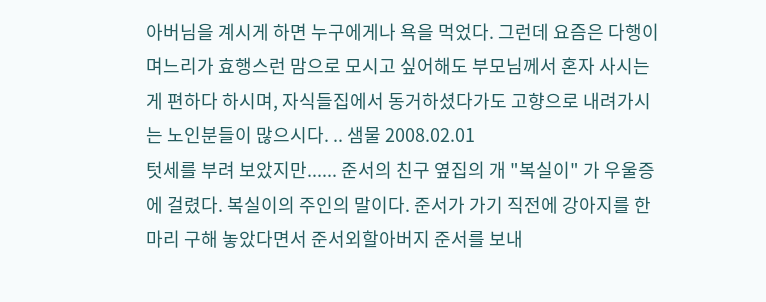아버님을 계시게 하면 누구에게나 욕을 먹었다. 그런데 요즘은 다행이 며느리가 효행스런 맘으로 모시고 싶어해도 부모님께서 혼자 사시는게 편하다 하시며, 자식들집에서 동거하셨다가도 고향으로 내려가시는 노인분들이 많으시다. .. 샘물 2008.02.01
텃세를 부려 보았지만...... 준서의 친구 옆집의 개 "복실이" 가 우울증에 걸렸다. 복실이의 주인의 말이다. 준서가 가기 직전에 강아지를 한 마리 구해 놓았다면서 준서외할아버지 준서를 보내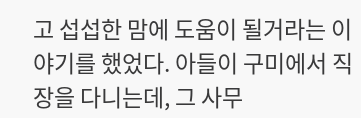고 섭섭한 맘에 도움이 될거라는 이야기를 했었다. 아들이 구미에서 직장을 다니는데, 그 사무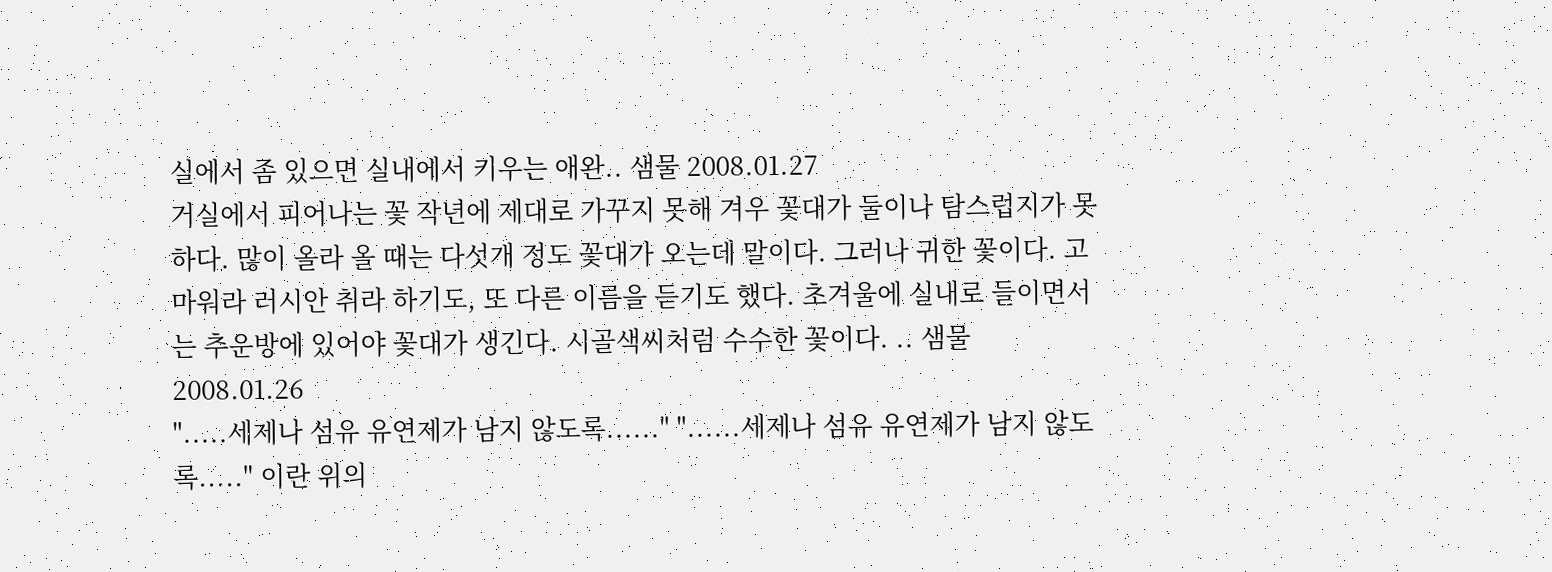실에서 좀 있으면 실내에서 키우는 애완.. 샘물 2008.01.27
거실에서 피어나는 꽃 작년에 제대로 가꾸지 못해 겨우 꽃대가 둘이나 탐스럽지가 못하다. 많이 올라 올 때는 다섯개 정도 꽃대가 오는데 말이다. 그러나 귀한 꽃이다. 고마워라 러시안 취라 하기도, 또 다른 이름을 듣기도 했다. 초겨울에 실내로 들이면서는 추운방에 있어야 꽃대가 생긴다. 시골색씨처럼 수수한 꽃이다. .. 샘물 2008.01.26
".....세제나 섬유 유연제가 남지 않도록......" "......세제나 섬유 유연제가 남지 않도록....." 이란 위의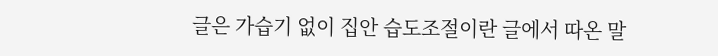글은 가습기 없이 집안 습도조절이란 글에서 따온 말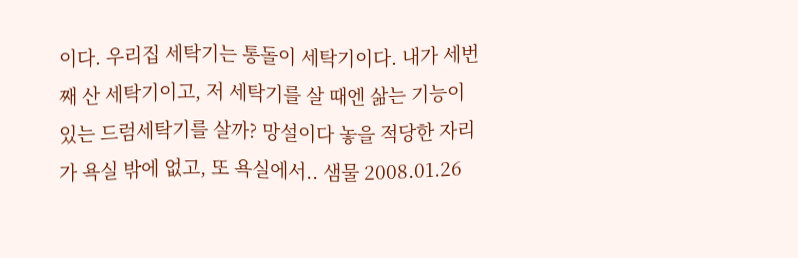이다. 우리집 세탁기는 통돌이 세탁기이다. 내가 세번째 산 세탁기이고, 저 세탁기를 살 때엔 삶는 기능이 있는 드럼세탁기를 살까? 망설이다 놓을 적당한 자리가 욕실 밖에 없고, 또 욕실에서.. 샘물 2008.01.26